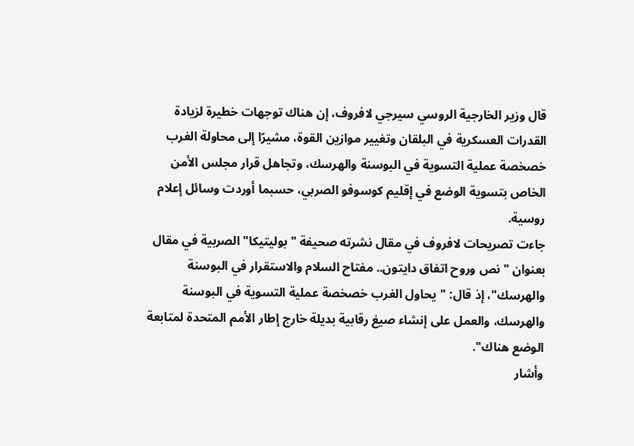قال وزير الخارجية الروسي سيرجي لافروف، إن هناك توجهات خطيرة لزيادة القدرات العسكرية في البلقان وتغيير موازين القوة، مشيرًا إلى محاولة الغرب خصخصة عملية التسوية في البوسنة والهرسك، وتجاهل قرار مجلس الأمن الخاص بتسوية الوضع في إقليم كوسوفو الصربي، حسبما أوردت وسائل إعلام روسية.
جاءت تصريحات لافروف في مقال نشرته صحيفة "بوليتيكا" الصربية في مقال بعنوان "نص وروح اتفاق دايتون.. مفتاح السلام والاستقرار في البوسنة والهرسك"، إذ قال: "يحاول الغرب خصخصة عملية التسوية في البوسنة والهرسك، والعمل على إنشاء صيغ رقابية بديلة خارج إطار الأمم المتحدة لمتابعة الوضع هناك".
وأشار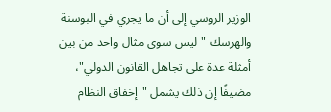الوزير الروسي إلى أن ما يجري في البوسنة والهرسك "ليس سوى مثال واحد من بين أمثلة عدة على تجاهل القانون الدولي"، مضيفًا إن ذلك يشمل "إخفاق النظام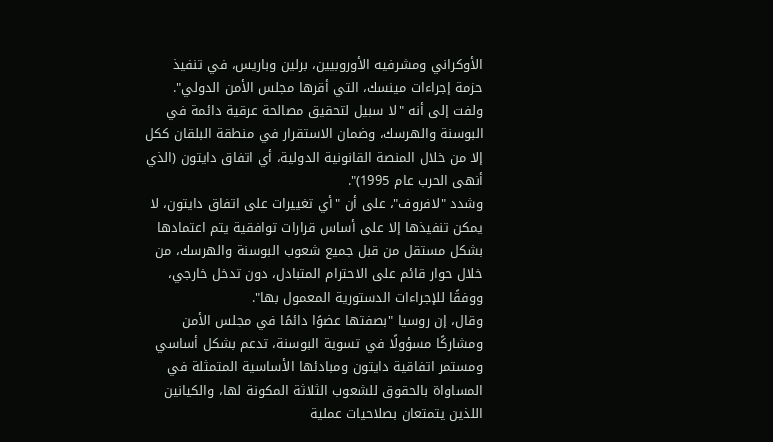الأوكراني ومشرفيه الأوروبيين، برلين وباريس، في تنفيذ حزمة إجراءات مينسك، التي أقرها مجلس الأمن الدولي".
ولفت إلى أنه "لا سبيل لتحقيق مصالحة عرقية دائمة في البوسنة والهرسك، وضمان الاستقرار في منطقة البلقان ككل إلا من خلال المنصة القانونية الدولية، أي اتفاق دايتون (الذي أنهى الحرب عام 1995)".
وشدد "لافروف"، على أن "أي تغييرات على اتفاق دايتون، لا يمكن تنفيذها إلا على أساس قرارات توافقية يتم اعتمادها بشكل مستقل من قبل جميع شعوب البوسنة والهرسك، من خلال حوار قائم على الاحترام المتبادل، دون تدخل خارجي، ووفقًا للإجراءات الدستورية المعمول بها".
وقال، إن روسيا "بصفتها عضوًا دائمًا في مجلس الأمن ومشاركًا مسؤولًا في تسوية البوسنة، تدعم بشكل أساسي ومستمر اتفاقية دايتون ومبادئها الأساسية المتمثلة في المساواة بالحقوق للشعوب الثلاثة المكونة لها، والكيانين اللذين يتمتعان بصلاحيات عملية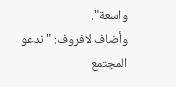واسعة".
وأضاف لافروف: "ندعو المجتمع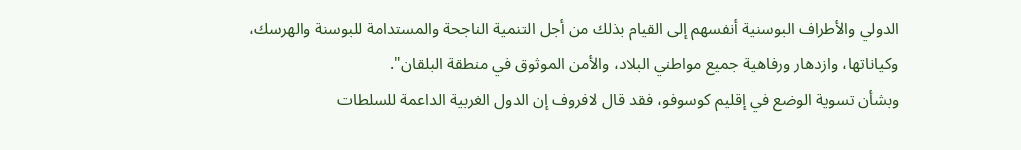الدولي والأطراف البوسنية أنفسهم إلى القيام بذلك من أجل التنمية الناجحة والمستدامة للبوسنة والهرسك، وكياناتها، وازدهار ورفاهية جميع مواطني البلاد، والأمن الموثوق في منطقة البلقان".
وبشأن تسوية الوضع في إقليم كوسوفو، فقد قال لافروف إن الدول الغربية الداعمة للسلطات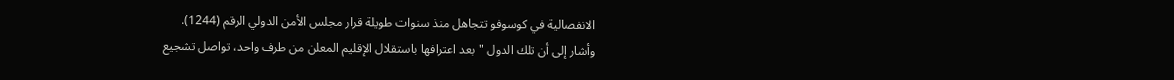الانفصالية في كوسوفو تتجاهل منذ سنوات طويلة قرار مجلس الأمن الدولي الرقم (1244).
وأشار إلى أن تلك الدول "بعد اعترافها باستقلال الإقليم المعلن من طرف واحد، تواصل تشجيع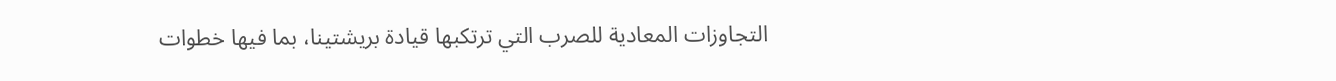التجاوزات المعادية للصرب التي ترتكبها قيادة بريشتينا، بما فيها خطوات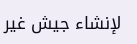لإنشاء جيش غير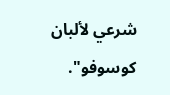شرعي لألبان كوسوفو".